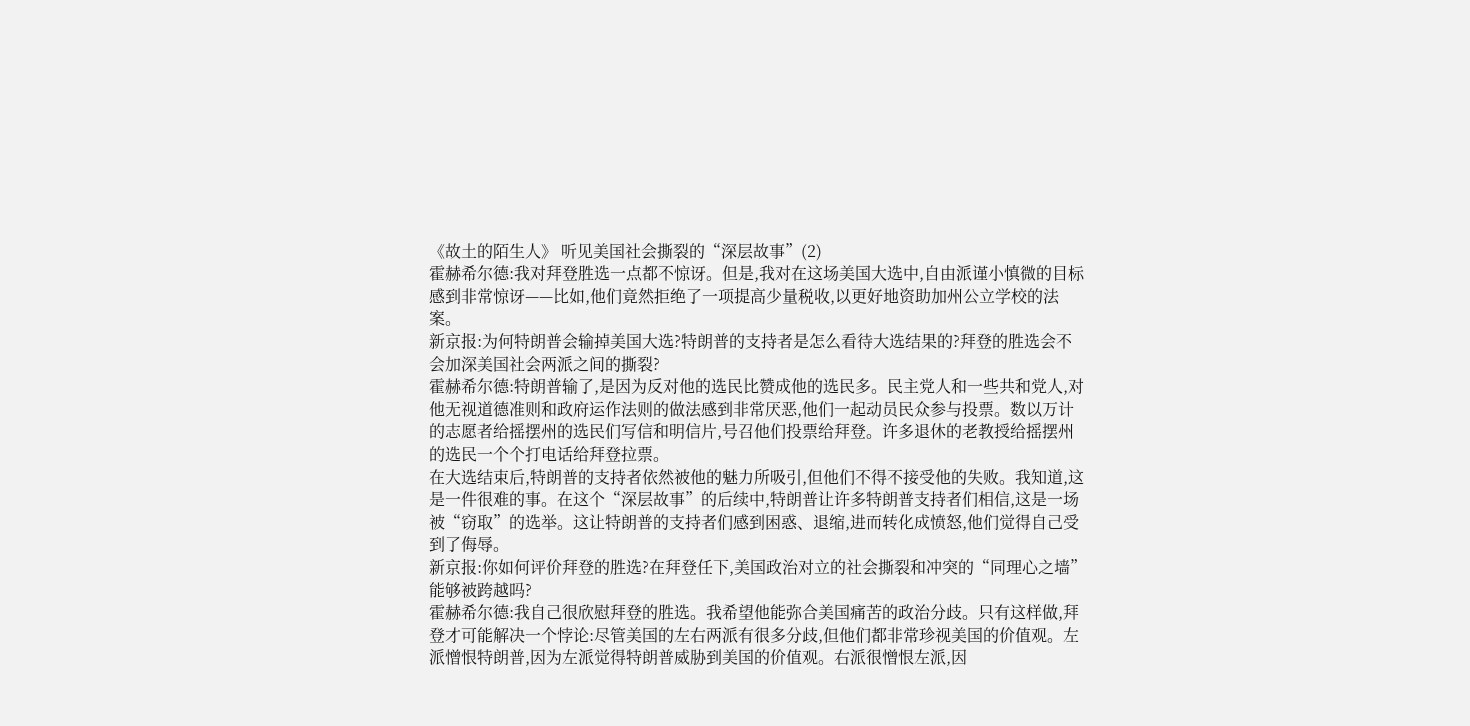《故土的陌生人》 听见美国社会撕裂的“深层故事”(2)
霍赫希尔德:我对拜登胜选一点都不惊讶。但是,我对在这场美国大选中,自由派谨小慎微的目标感到非常惊讶——比如,他们竟然拒绝了一项提高少量税收,以更好地资助加州公立学校的法案。
新京报:为何特朗普会输掉美国大选?特朗普的支持者是怎么看待大选结果的?拜登的胜选会不会加深美国社会两派之间的撕裂?
霍赫希尔德:特朗普输了,是因为反对他的选民比赞成他的选民多。民主党人和一些共和党人,对他无视道德准则和政府运作法则的做法感到非常厌恶,他们一起动员民众参与投票。数以万计的志愿者给摇摆州的选民们写信和明信片,号召他们投票给拜登。许多退休的老教授给摇摆州的选民一个个打电话给拜登拉票。
在大选结束后,特朗普的支持者依然被他的魅力所吸引,但他们不得不接受他的失败。我知道,这是一件很难的事。在这个“深层故事”的后续中,特朗普让许多特朗普支持者们相信,这是一场被“窃取”的选举。这让特朗普的支持者们感到困惑、退缩,进而转化成愤怒,他们觉得自己受到了侮辱。
新京报:你如何评价拜登的胜选?在拜登任下,美国政治对立的社会撕裂和冲突的“同理心之墙”能够被跨越吗?
霍赫希尔德:我自己很欣慰拜登的胜选。我希望他能弥合美国痛苦的政治分歧。只有这样做,拜登才可能解决一个悖论:尽管美国的左右两派有很多分歧,但他们都非常珍视美国的价值观。左派憎恨特朗普,因为左派觉得特朗普威胁到美国的价值观。右派很憎恨左派,因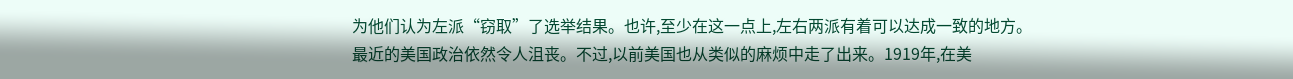为他们认为左派“窃取”了选举结果。也许,至少在这一点上,左右两派有着可以达成一致的地方。
最近的美国政治依然令人沮丧。不过,以前美国也从类似的麻烦中走了出来。1919年,在美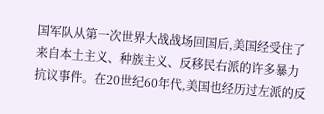国军队从第一次世界大战战场回国后,美国经受住了来自本土主义、种族主义、反移民右派的许多暴力抗议事件。在20世纪60年代,美国也经历过左派的反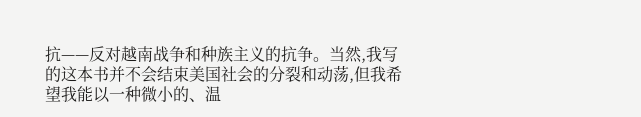抗——反对越南战争和种族主义的抗争。当然,我写的这本书并不会结束美国社会的分裂和动荡,但我希望我能以一种微小的、温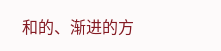和的、渐进的方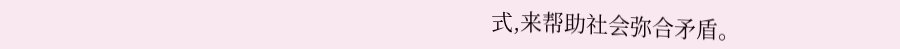式,来帮助社会弥合矛盾。